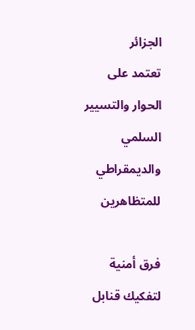الجزائر
تعتمد على الحوار والتسيير السلمي والديمقراطي للمتظاهرين

فرق أمنية لتفكيك قنابل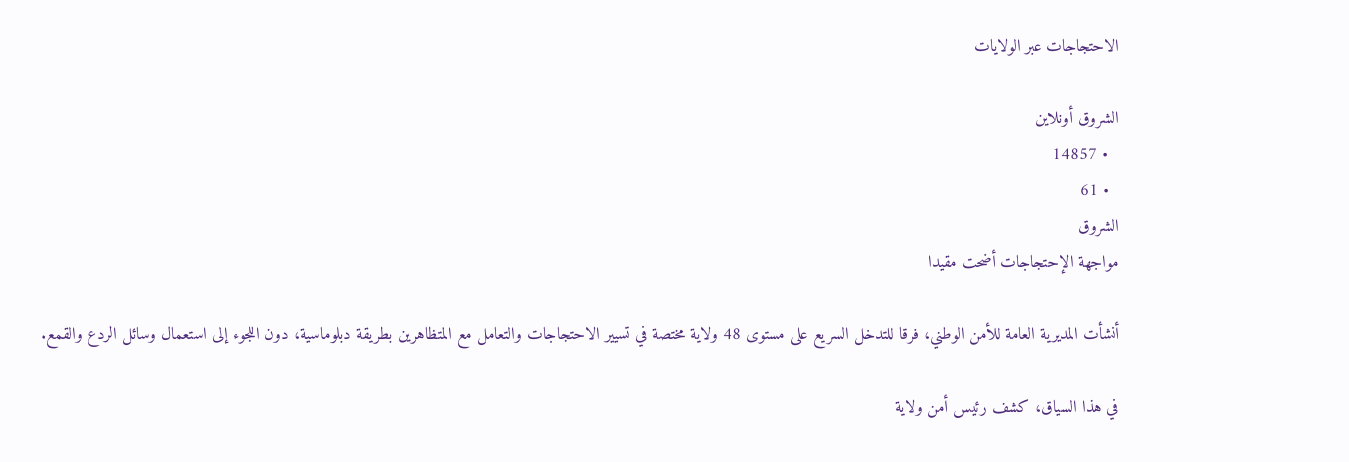الاحتجاجات عبر الولايات

الشروق أونلاين
  • 14857
  • 61
الشروق
مواجهة الإحتجاجات أضحت مقيدا

أنشأت المديرية العامة للأمن الوطني، فرقا للتدخل السريع على مستوى 48 ولاية مختصة في تسيير الاحتجاجات والتعامل مع المتظاهرين بطريقة دبلوماسية، دون اللجوء إلى استعمال وسائل الردع والقمع.

في هذا السياق، كشف رئيس أمن ولاية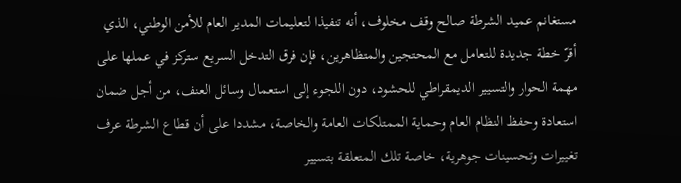مستغانم عميد الشرطة صالح وقف مخلوف، أنه تنفيذا لتعليمات المدير العام للأمن الوطني، الذي أقرّ خطة جديدة للتعامل مع المحتجين والمتظاهرين، فإن فرق التدخل السريع ستركز في عملها على مهمة الحوار والتسيير الديمقراطي للحشود، دون اللجوء إلى استعمال وسائل العنف، من أجل ضمان استعادة وحفظ النظام العام وحماية الممتلكات العامة والخاصة، مشددا على أن قطاع الشرطة عرف تغييرات وتحسينات جوهرية، خاصة تلك المتعلقة بتسيير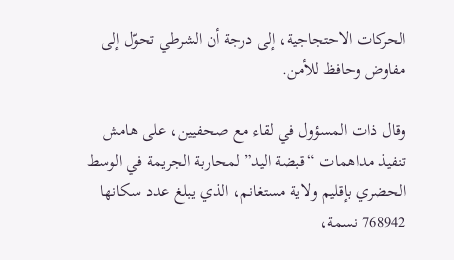الحركات الاحتجاجية، إلى درجة أن الشرطي تحوّل إلى مفاوض وحافظ للأمن.

وقال ذات المسؤول في لقاء مع صحفيين، على هامش تنفيذ مداهمات “قبضة اليد” لمحاربة الجريمة في الوسط الحضري بإقليم ولاية مستغانم، الذي يبلغ عدد سكانها 768942 نسمة،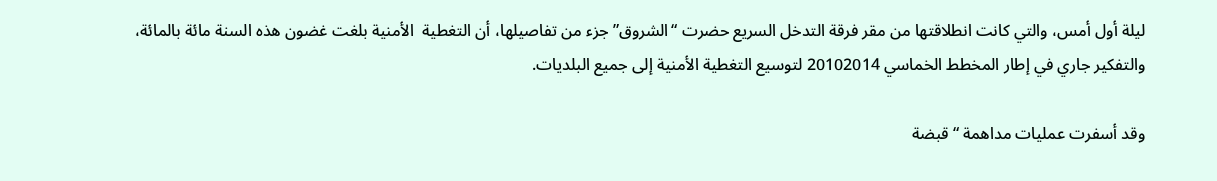ليلة أول أمس، والتي كانت انطلاقتها من مقر فرقة التدخل السريع حضرت “الشروق” جزء من تفاصيلها، أن التغطية  الأمنية بلغت غضون هذه السنة مائة بالمائة، والتفكير جاري في إطار المخطط الخماسي 20102014 لتوسيع التغطية الأمنية إلى جميع البلديات.

وقد أسفرت عمليات مداهمة “قبضة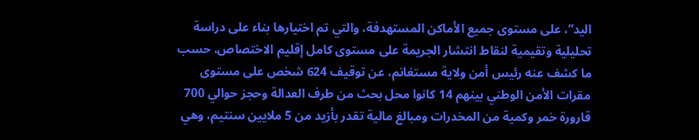اليد”، على مستوى جميع الأماكن المستهدفة، والتي تم اختيارها بناء على دراسة تحليلية وتقيمية لنقاط انتشار الجريمة على مستوى كامل إقليم الاختصاص، حسب ما كشف عنه رئيس أمن ولاية مستغانم، عن توقيف 624 شخص على مستوى مقرات الأمن الوطني بينهم 14 كانوا محل بحث من طرف العدالة وحجز حوالي 700 قارورة خمر وكمية من المخدرات ومبالغ مالية تقدر بأزيد من 5 ملايين سنتيم، وهي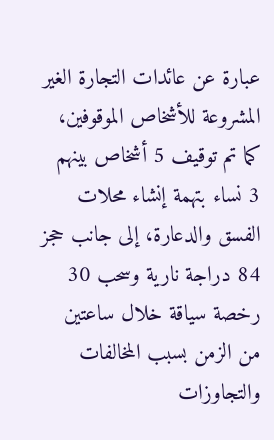عبارة عن عائدات التجارة الغير المشروعة للأشخاص الموقوفين، كما تم توقيف 5 أشخاص بينهم 3 نساء بتهمة إنشاء محلات الفسق والدعارة، إلى جانب حجز 84 دراجة نارية وسحب 30 رخصة سياقة خلال ساعتين من الزمن بسبب المخالفات والتجاوزات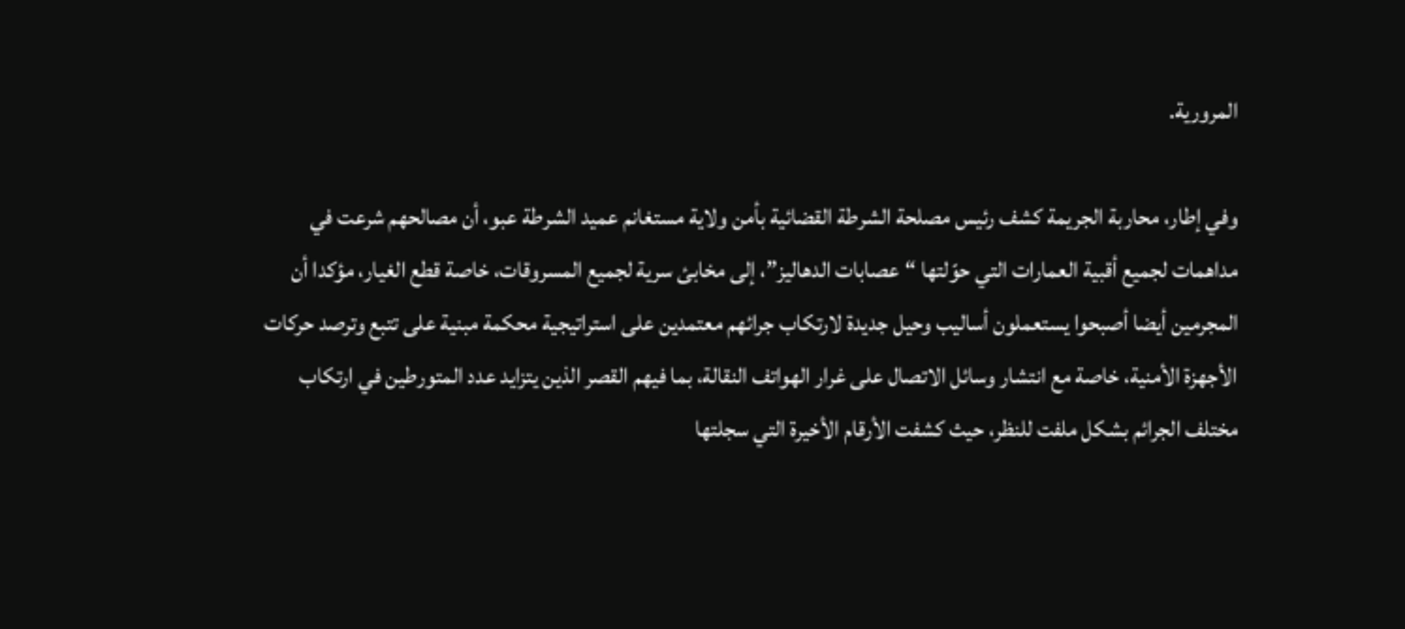المرورية.

وفي إطار، محاربة الجريمة كشف رئيس مصلحة الشرطة القضائية بأمن ولاية مستغانم عميد الشرطة عبو، أن مصالحهم شرعت في مداهمات لجميع أقبية العمارات التي حوّلتها “عصابات الدهاليز”، إلى مخابئ سرية لجميع المسروقات، خاصة قطع الغيار، مؤكدا أن المجرمين أيضا أصبحوا يستعملون أساليب وحيل جديدة لارتكاب جرائهم معتمدين على استراتيجية محكمة مبنية على تتبع وترصد حركات الأجهزة الأمنية، خاصة مع انتشار وسائل الاتصال على غرار الهواتف النقالة، بما فيهم القصر الذين يتزايد عدد المتورطين في ارتكاب مختلف الجرائم بشكل ملفت للنظر، حيث كشفت الأرقام الأخيرة التي سجلتها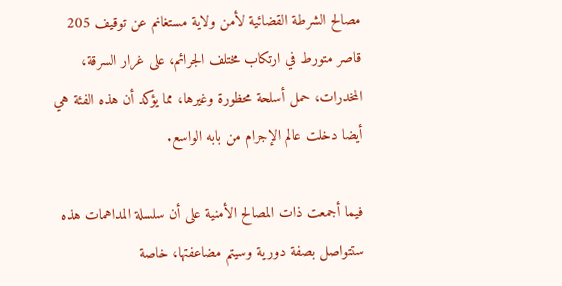مصالح الشرطة القضائية لأمن ولاية مستغانم عن توقيف 205 قاصر متورط في ارتكاب مختلف الجرائم، على غرار السرقة، المخدرات، حمل أسلحة محظورة وغيرها، مما يؤكد أن هذه الفئة هي أيضا دخلت عالم الإجرام من بابه الواسع.

فيما أجمعت ذات المصالح الأمنية على أن سلسلة المداهمات هذه ستتواصل بصفة دورية وسيتم مضاعفتها، خاصة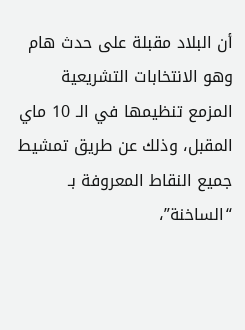أن البلاد مقبلة على حدث هام وهو الانتخابات التشريعية المزمع تنظيمها في الـ 10 ماي المقبل، وذلك عن طريق تمشيط جميع النقاط المعروفة بـ “الساخنة”،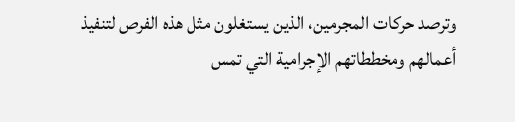وترصد حركات المجرمين، الذين يستغلون مثل هذه الفرص لتنفيذ أعمالهم ومخططاتهم الإجرامية التي تمس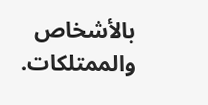بالأشخاص والممتلكات.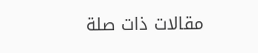مقالات ذات صلة